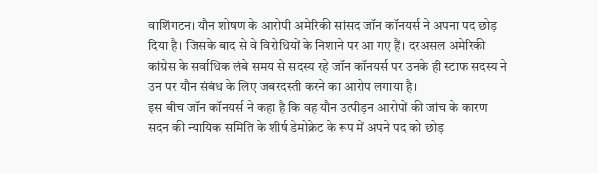वाशिंगटन। यौन शोषण के आरोपी अमेरिकी सांसद जॉन कॉनयर्स ने अपना पद छोड़ दिया है। जिसके बाद से वे विरोधियों के निशाने पर आ गए हैं। दरअसल अमेरिकी कांग्रेस के सर्वाधिक लंबे समय से सदस्य रहे जॉन कॉनयर्स पर उनके ही स्टाफ सदस्य ने उन पर यौन संबंध के लिए जबरदस्ती करने का आरोप लगाया है।
इस बीच जॉन कॉनयर्स ने कहा है कि वह यौन उत्पीड़न आरोपों की जांच के कारण सदन की न्यायिक समिति के शीर्ष डेमोक्रेट के रूप में अपने पद को छोड़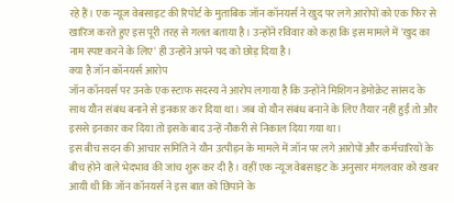रहे हैं। एक न्यूज वेबसाइट की रिपोर्ट के मुताबिक जॉन कॉनयर्स ने खुद पर लगे आरोपों को एक फिर से खारिज करते हुए इस पूरी तरह से गलत बताया है। उन्होंने रविवार को कहा कि इस मामले में 'खुद का नाम स्पष्ट करने के लिए' ही उन्होंने अपने पद को छोड़ दिया है।
क्या है जॉन कॉनयर्स आरोप
जॉन कॉनयर्स पर उनके एक स्टाफ सदस्य ने आरोप लगाया है कि उन्होंने मिशिगन डेमोक्रेट सांसद के साथ यौन संबंध बनाने से इनकार कर दिया था। जब वो यौन संबंध बनाने के लिए तैयार नहीं हुईं तो और इससे इनकार कर दिया तो इसके बाद उन्हें नौकरी से निकाल दिया गया था।
इस बीच सदन की आचार समिति ने यौन उत्पीड़न के मामले में जॉन पर लगे आरोपों और कर्मचारियों के बीच होने वाले भेदभाव की जांच शुरू कर दी है। वहीं एक न्यूज वेबसाइट के अनुसार मंगलवार को खबर आयी थी कि जॉन कॉनयर्स ने इस बात को छिपाने के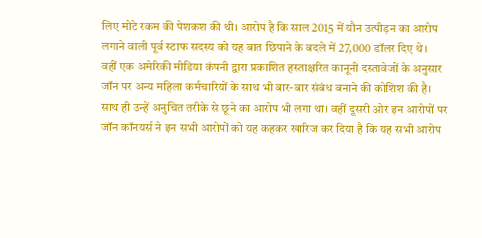लिए मोटे रकम की पेशकश की थी। आरोप है कि साल 2015 में यौन उत्पीड़न का आरोप लगाने वाली पूर्व स्टाफ सदस्य को यह बात छिपाने के बदले में 27,000 डॉलर दिए थे।
वहीं एक अमेरिकी मीडिया कंपनी द्वारा प्रकाशित हस्ताक्षरित कानूनी दस्तावेजों के अनुसार जॉन पर अन्य महिला कर्मचारियों के साथ भी बार-बार संबंध बनाने की कोशिश की है। साथ ही उन्हें अनुचित तरीके से छूने का आरोप भी लगा था। वहीं दूसरी ओर इन आरोपों पर जॉन कॉनयर्स ने इन सभी आरोपों को यह कहकर खारिज कर दिया है कि यह सभी आरोप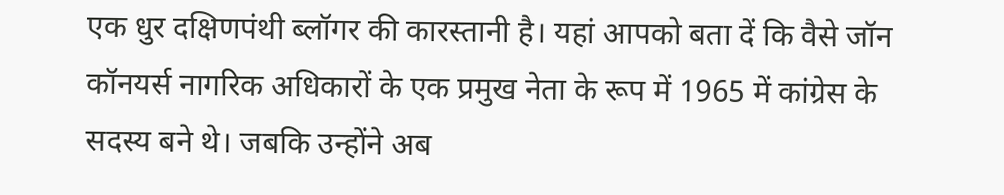एक धुर दक्षिणपंथी ब्लॉगर की कारस्तानी है। यहां आपको बता दें कि वैसे जॉन कॉनयर्स नागरिक अधिकारों के एक प्रमुख नेता के रूप में 1965 में कांग्रेस के सदस्य बने थे। जबकि उन्होंने अब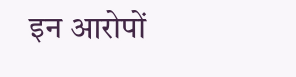इन आरोपों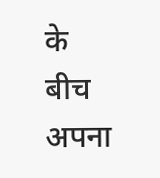के बीच अपना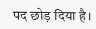पद छोड़ दिया है।